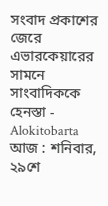সংবাদ প্রকাশের জেরে এভারকেয়ারের সামনে সাংবাদিককে হেনস্তা - Alokitobarta
আজ : শনিবার, ২৯শে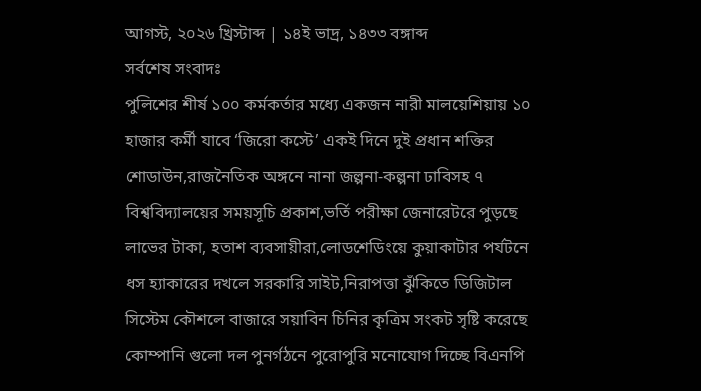আগস্ট, ২০২৬ খ্রিস্টাব্দ | ১৪ই ভাদ্র, ১৪৩৩ বঙ্গাব্দ
সর্বশেষ সংবাদঃ
পুলিশের শীর্ষ ১০০ কর্মকর্তার মধ্যে একজন নারী মালয়েশিয়ায় ১০ হাজার কর্মী যাবে ‘জিরো কস্টে’ একই দিনে দুই প্রধান শক্তির শোডাউন,রাজনৈতিক অঙ্গনে নানা জল্পনা-কল্পনা ঢাবিসহ ৭ বিশ্ববিদ্যালয়ের সময়সূচি প্রকাশ,ভর্তি পরীক্ষা জেনারেটরে পুড়ছে লাভের টাকা, হতাশ ব্যবসায়ীরা,লোডশেডিংয়ে কুয়াকাটার পর্যটনে ধস হ্যাকারের দখলে সরকারি সাইট,নিরাপত্তা ঝুঁকিতে ডিজিটাল সিস্টেম কৌশলে বাজারে সয়াবিন চিনির কৃত্রিম সংকট সৃষ্টি করেছে কোম্পানি গুলো দল পুনর্গঠনে পুরোপুরি মনোযোগ দিচ্ছে বিএনপি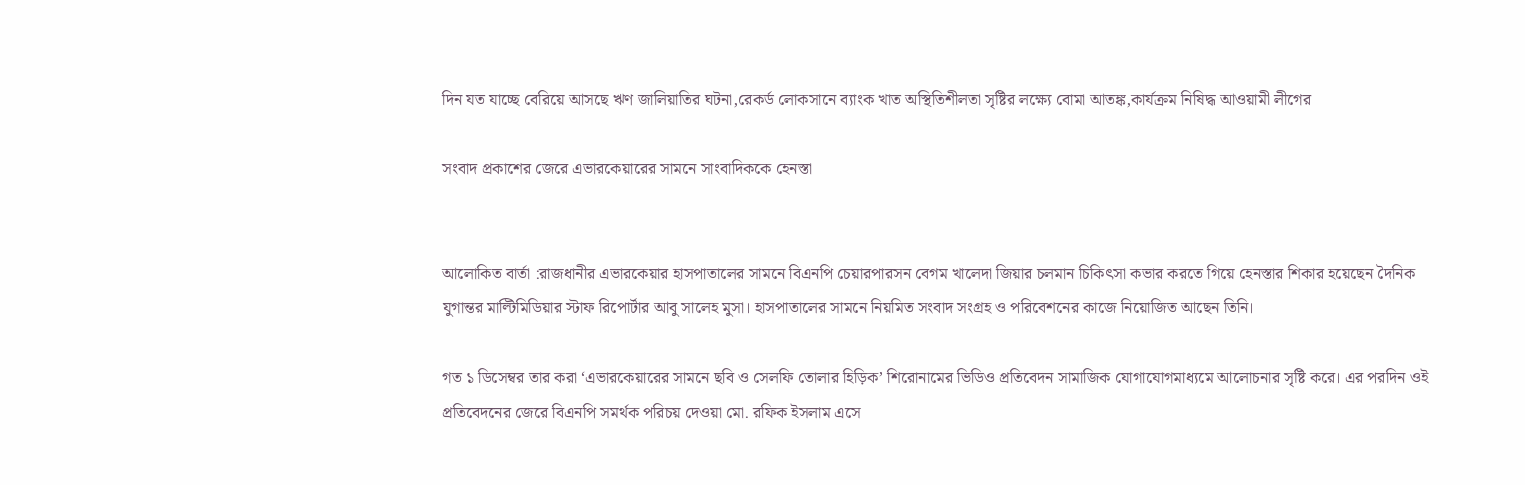দিন যত যাচ্ছে বেরিয়ে আসছে ঋণ জালিয়াতির ঘটনা,রেকর্ড লোকসানে ব্যাংক খাত অস্থিতিশীলতা সৃষ্টির লক্ষ্যে বোমা আতঙ্ক,কার্যক্রম নিষিদ্ধ আওয়ামী লীগের

সংবাদ প্রকাশের জেরে এভারকেয়ারের সামনে সাংবাদিককে হেনস্তা


আলোকিত বার্তা :রাজধানীর এভারকেয়ার হাসপাতালের সামনে বিএনপি চেয়ারপারসন বেগম খালেদা জিয়ার চলমান চিকিৎসা কভার করতে গিয়ে হেনস্তার শিকার হয়েছেন দৈনিক যুগান্তর মাল্টিমিডিয়ার স্টাফ রিপোর্টার আবু সালেহ মুসা। হাসপাতালের সামনে নিয়মিত সংবাদ সংগ্রহ ও পরিবেশনের কাজে নিয়োজিত আছেন তিনি।

গত ১ ডিসেম্বর তার করা ‘এভারকেয়ারের সামনে ছবি ও সেলফি তোলার হিড়িক’ শিরোনামের ভিডিও প্রতিবেদন সামাজিক যোগাযোগমাধ্যমে আলোচনার সৃষ্টি করে। এর পরদিন ওই প্রতিবেদনের জেরে বিএনপি সমর্থক পরিচয় দেওয়া মো. রফিক ইসলাম এসে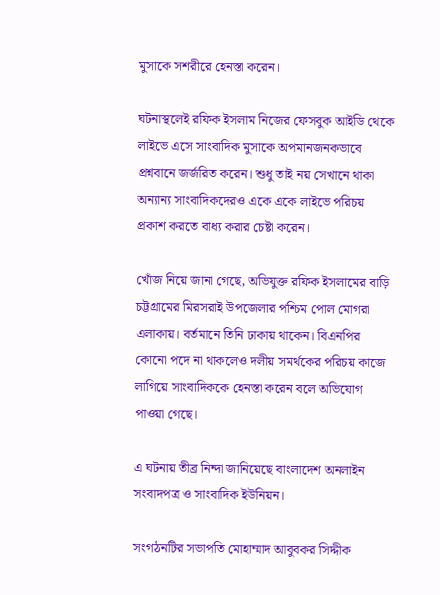মুসাকে সশরীরে হেনস্তা করেন।

ঘটনাস্থলেই রফিক ইসলাম নিজের ফেসবুক আইডি থেকে লাইভে এসে সাংবাদিক মুসাকে অপমানজনকভাবে প্রশ্নবানে জর্জরিত করেন। শুধু তাই নয় সেখানে থাকা অন্যান্য সাংবাদিকদেরও একে একে লাইভে পরিচয় প্রকাশ করতে বাধ্য করার চেষ্টা করেন।

খোঁজ নিয়ে জানা গেছে, অভিযুক্ত রফিক ইসলামের বাড়ি চট্টগ্রামের মিরসরাই উপজেলার পশ্চিম পোল মোগরা এলাকায়। বর্তমানে তিনি ঢাকায় থাকেন। বিএনপির কোনো পদে না থাকলেও দলীয় সমর্থকের পরিচয় কাজে লাগিয়ে সাংবাদিককে হেনস্তা করেন বলে অভিযোগ পাওয়া গেছে।

এ ঘটনায় তীব্র নিন্দা জানিয়েছে বাংলাদেশ অনলাইন সংবাদপত্র ও সাংবাদিক ইউনিয়ন।

সংগঠনটির সভাপতি মোহাম্মাদ আবুবকর সিদ্দীক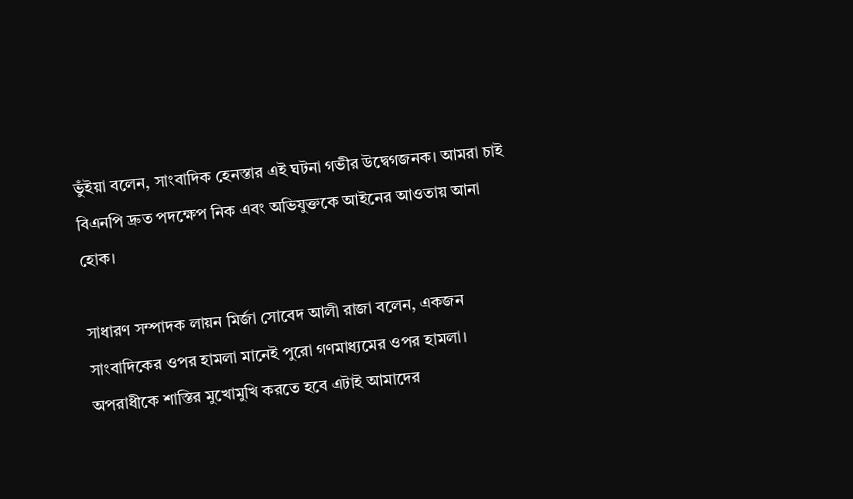ভুঁইয়া বলেন, সাংবাদিক হেনস্তার এই ঘটনা গভীর উদ্বেগজনক। আমরা চাই বিএনপি দ্রুত পদক্ষেপ নিক এবং অভিযুক্তকে আইনের আওতায় আনা হোক।

সাধারণ সম্পাদক লায়ন মির্জা সোবেদ আলী রাজা বলেন, একজন সাংবাদিকের ওপর হামলা মানেই পুরো গণমাধ্যমের ওপর হামলা। অপরাধীকে শাস্তির মুখোমুখি করতে হবে এটাই আমাদের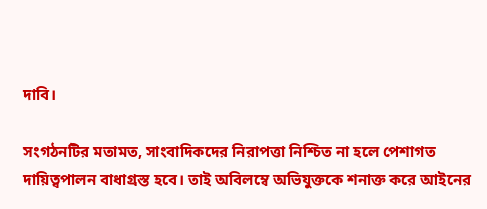দাবি।

সংগঠনটির মতামত, সাংবাদিকদের নিরাপত্তা নিশ্চিত না হলে পেশাগত দায়িত্বপালন বাধাগ্রস্ত হবে। তাই অবিলম্বে অভিযুক্তকে শনাক্ত করে আইনের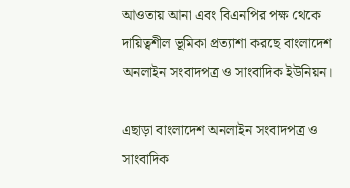আওতায় আনা এবং বিএনপির পক্ষ থেকে দায়িত্বশীল ভূমিকা প্রত্যাশা করছে বাংলাদেশ অনলাইন সংবাদপত্র ও সাংবাদিক ইউনিয়ন।

এছাড়া বাংলাদেশ অনলাইন সংবাদপত্র ও সাংবাদিক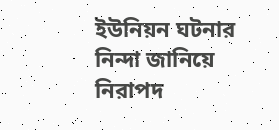ইউনিয়ন ঘটনার নিন্দা জানিয়ে নিরাপদ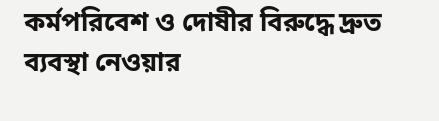কর্মপরিবেশ ও দোষীর বিরুদ্ধে দ্রুত ব্যবস্থা নেওয়ার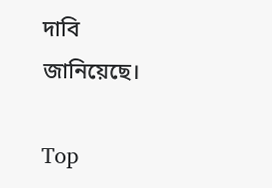দাবি জানিয়েছে।

Top